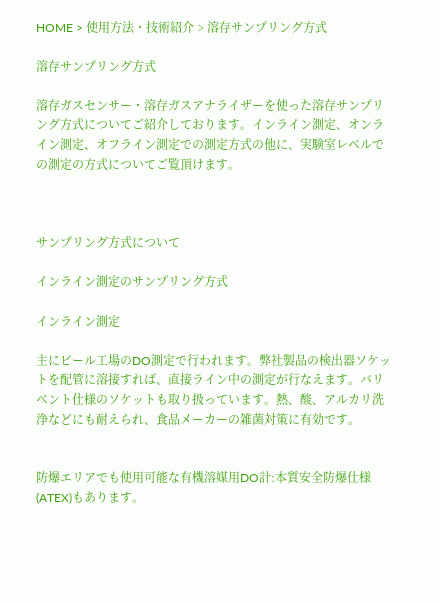HOME > 使用方法・技術紹介 > 溶存サンプリング方式

溶存サンプリング方式

溶存ガスセンサー・溶存ガスアナライザーを使った溶存サンプリング方式についてご紹介しております。インライン測定、オンライン測定、オフライン測定での測定方式の他に、実験室レベルでの測定の方式についてご覧頂けます。



サンプリング方式について

インライン測定のサンプリング方式

インライン測定

主にビール工場のDO測定で行われます。弊社製品の検出器ソケットを配管に溶接すれば、直接ライン中の測定が行なえます。バリベント仕様のソケットも取り扱っています。熱、酸、アルカリ洗浄などにも耐えられ、食品メーカーの雑菌対策に有効です。


防爆エリアでも使用可能な有機溶媒用DO計:本質安全防爆仕様(ATEX)もあります。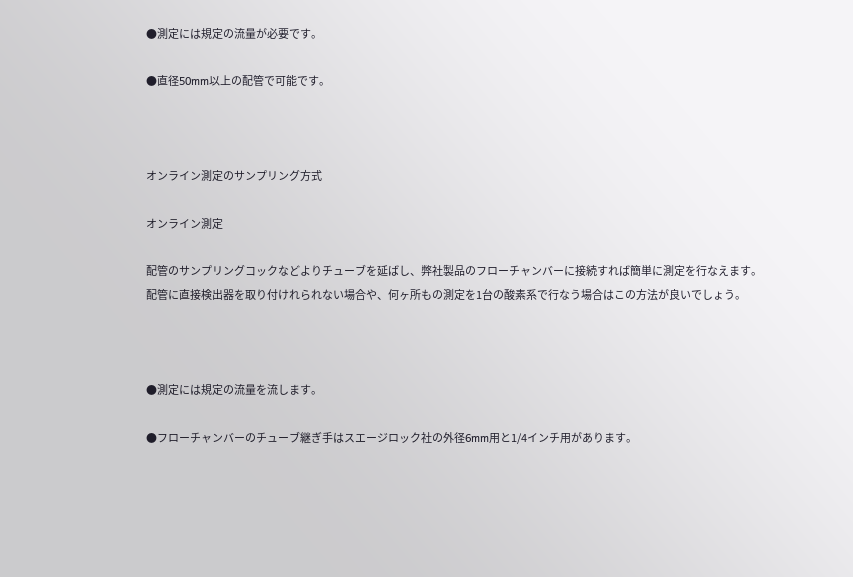●測定には規定の流量が必要です。

●直径50mm以上の配管で可能です。



オンライン測定のサンプリング方式

オンライン測定

配管のサンプリングコックなどよりチューブを延ばし、弊社製品のフローチャンバーに接続すれば簡単に測定を行なえます。
配管に直接検出器を取り付けれられない場合や、何ヶ所もの測定を1台の酸素系で行なう場合はこの方法が良いでしょう。



●測定には規定の流量を流します。

●フローチャンバーのチューブ継ぎ手はスエージロック社の外径6mm用と1/4インチ用があります。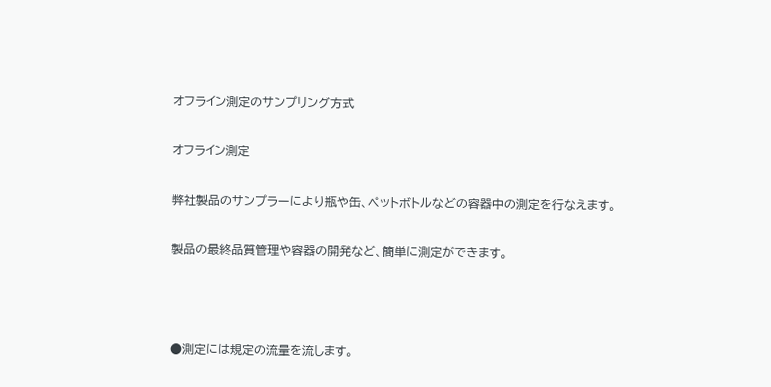オフライン測定のサンプリング方式

オフライン測定

弊社製品のサンプラーにより瓶や缶、ペットボトルなどの容器中の測定を行なえます。

製品の最終品質管理や容器の開発など、簡単に測定ができます。



●測定には規定の流量を流します。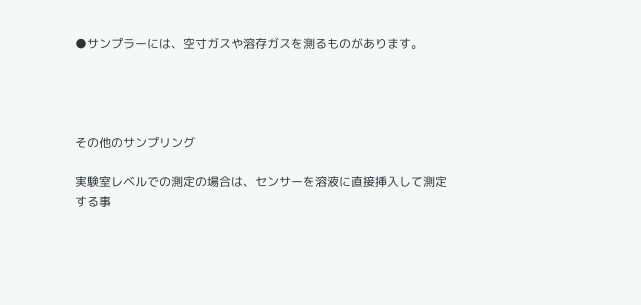●サンプラーには、空寸ガスや溶存ガスを測るものがあります。




その他のサンプリング

実験室レベルでの測定の場合は、センサーを溶液に直接挿入して測定する事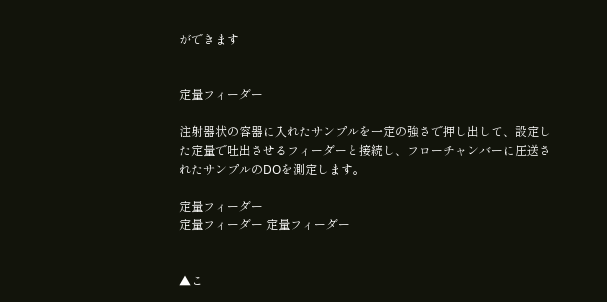ができます


定量フィーダー

注射器状の容器に入れたサンプルを一定の強さで押し出して、設定した定量で吐出させるフィーダーと接続し、フローチャンバーに圧送されたサンプルのDOを測定します。

定量フィーダー
定量フィーダー 定量フィーダー


▲こ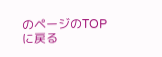のページのTOPに戻る